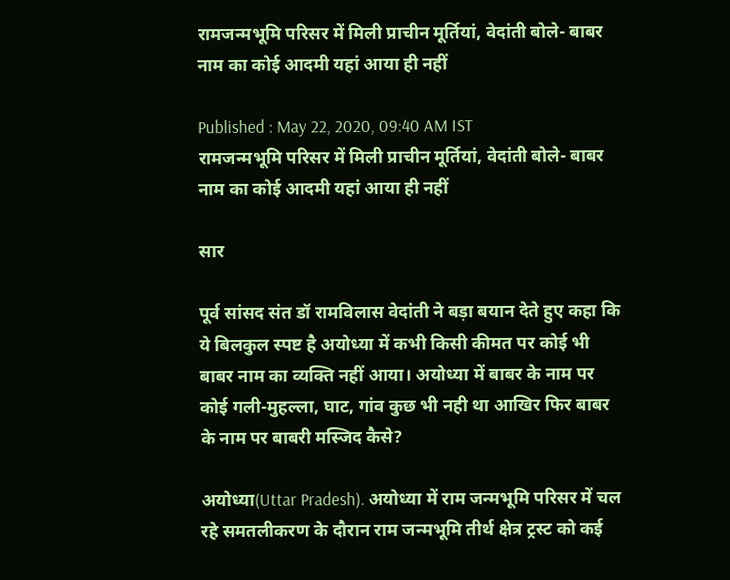रामजन्मभूमि परिसर में मिली प्राचीन मूर्तियां, वेदांती बोले- बाबर नाम का कोई आदमी यहां आया ही नहीं

Published : May 22, 2020, 09:40 AM IST
रामजन्मभूमि परिसर में मिली प्राचीन मूर्तियां, वेदांती बोले- बाबर नाम का कोई आदमी यहां आया ही नहीं

सार

पूर्व सांसद संत डॉ रामविलास वेदांती ने बड़ा बयान देते हुए कहा कि ये बिलकुल स्पष्ट है अयोध्या में कभी किसी कीमत पर कोई भी बाबर नाम का व्यक्ति नहीं आया। अयोध्या में बाबर के नाम पर कोई गली-मुहल्ला, घाट, गांव कुछ भी नही था आखिर फिर बाबर के नाम पर बाबरी मस्जिद कैसे?

अयोध्या(Uttar Pradesh). अयोध्या में राम जन्मभूमि परिसर में चल रहे समतलीकरण के दौरान राम जन्मभूमि तीर्थ क्षेत्र ट्रस्ट को कई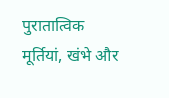पुरातात्विक मूर्तियां, खंभे और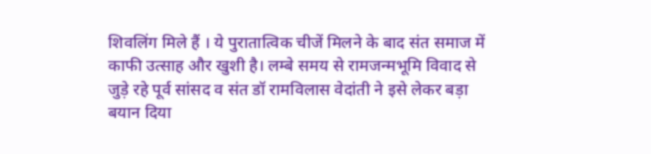शिवलिंग मिले हैं । ये पुरातात्विक चीजें मिलने के बाद संत समाज में काफी उत्साह और खुशी है। लम्बे समय से रामजन्मभूमि विवाद से जुड़े रहे पूर्व सांसद व संत डॉ रामविलास वेदांती ने इसे लेकर बड़ा बयान दिया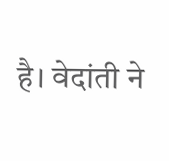है। वेदांती ने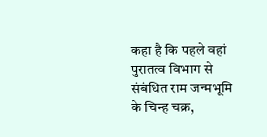कहा है कि पहले वहां पुरातत्व विभाग से संबंधित राम जन्मभूमि के चिन्ह चक्र,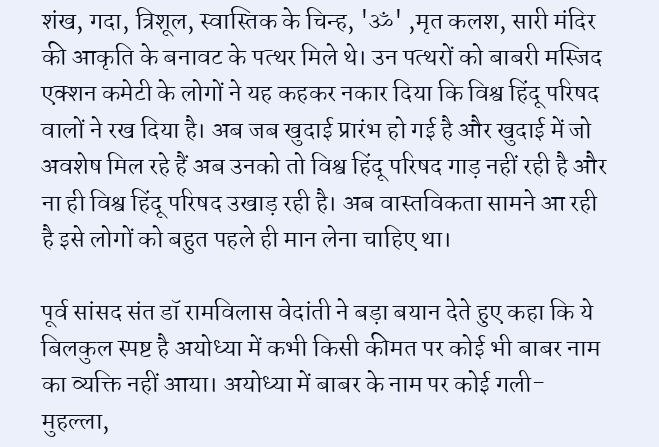शंख, गदा, त्रिशूल, स्वास्तिक के चिन्ह, 'ॐ' ,मृत कलश, सारी मंदिर की आकृति के बनावट के पत्थर मिले थे। उन पत्थरों को बाबरी मस्जिद एक्शन कमेटी के लोगों ने यह कहकर नकार दिया कि विश्व हिंदू परिषद वालों ने रख दिया है। अब जब खुदाई प्रारंभ हो गई है और खुदाई में जो अवशेष मिल रहे हैं अब उनको तो विश्व हिंदू परिषद गाड़ नहीं रही है और ना ही विश्व हिंदू परिषद उखाड़ रही है। अब वास्तविकता सामने आ रही है इसे लोगों को बहुत पहले ही मान लेना चाहिए था।

पूर्व सांसद संत डॉ रामविलास वेदांती ने बड़ा बयान देते हुए कहा कि ये बिलकुल स्पष्ट है अयोध्या में कभी किसी कीमत पर कोई भी बाबर नाम का व्यक्ति नहीं आया। अयोध्या में बाबर के नाम पर कोई गली-मुहल्ला,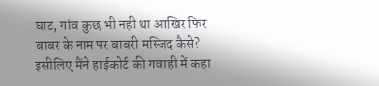घाट, गांव कुछ भी नही था आखिर फिर बाबर के नाम पर बाबरी मस्जिद कैसे? इसीलिए मैंने हाईकोर्ट की गवाही में कहा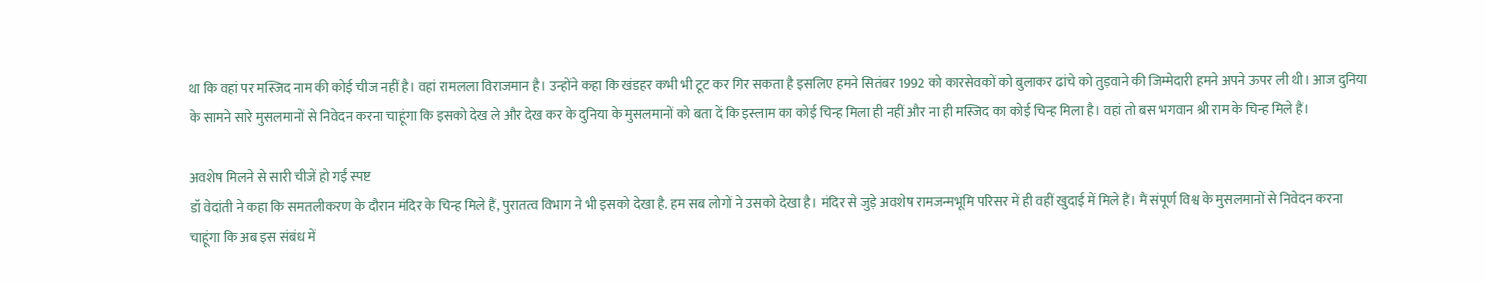था कि वहां पर मस्जिद नाम की कोई चीज नहीं है। वहां रामलला विराजमान है। उन्होंने कहा कि खंडहर कभी भी टूट कर गिर सकता है इसलिए हमने सितंबर 1992 को कारसेवकों को बुलाकर ढांचे को तुड़वाने की जिम्मेदारी हमने अपने ऊपर ली थी। आज दुनिया के सामने सारे मुसलमानों से निवेदन करना चाहूंगा कि इसको देख ले और देख कर के दुनिया के मुसलमानों को बता दें कि इस्लाम का कोई चिन्ह मिला ही नहीं और ना ही मस्जिद का कोई चिन्ह मिला है। वहां तो बस भगवान श्री राम के चिन्ह मिले हैं।

अवशेष मिलने से सारी चीजें हो गईं स्पष्ट
डॉ वेदांती ने कहा कि समतलीकरण के दौरान मंदिर के चिन्ह मिले हैं, पुरातत्व विभाग ने भी इसको देखा है. हम सब लोगों ने उसको देखा है। मंदिर से जुड़े अवशेष रामजन्मभूमि परिसर में ही वहीं खुदाई में मिले हैं। मैं संपूर्ण विश्व के मुसलमानों से निवेदन करना चाहूंगा कि अब इस संबंध में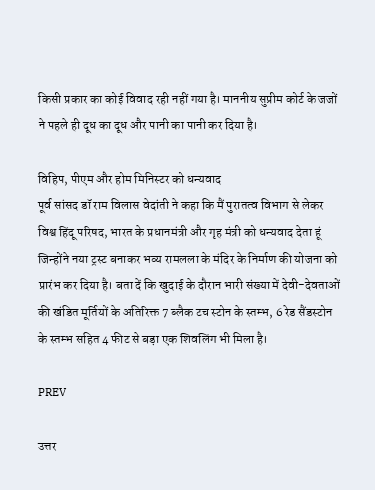किसी प्रकार का कोई विवाद रही नहीं गया है। माननीय सुप्रीम कोर्ट के जजों ने पहले ही दूध का दूध और पानी का पानी कर दिया है।

विहिप, पीएम और होम मिनिस्टर को धन्यवाद
पूर्व सांसद डॉ राम विलास वेदांती ने कहा कि मैं पुरातत्व विभाग से लेकर विश्व हिंदू परिषद, भारत के प्रधानमंत्री और गृह मंत्री को धन्यवाद देता हूं जिन्होंने नया ट्रस्ट बनाकर भव्य रामलला के मंदिर के निर्माण की योजना को प्रारंभ कर दिया है। बता दें कि खुदाई के दौरान भारी संख्या में देवी-देवताओं की खंडित मूर्तियों के अतिरिक्त 7 ब्लैक टच स्टोन के स्तम्भ, 6 रेड सैंडस्टोन के स्तम्भ सहित 4 फीट से बड़ा एक शिवलिंग भी मिला है।

PREV

उत्तर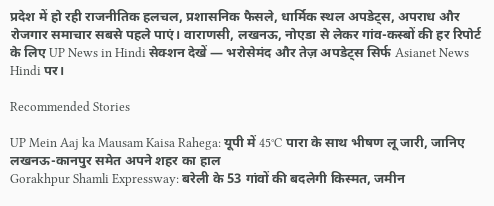प्रदेश में हो रही राजनीतिक हलचल, प्रशासनिक फैसले, धार्मिक स्थल अपडेट्स, अपराध और रोजगार समाचार सबसे पहले पाएं। वाराणसी, लखनऊ, नोएडा से लेकर गांव-कस्बों की हर रिपोर्ट के लिए UP News in Hindi सेक्शन देखें — भरोसेमंद और तेज़ अपडेट्स सिर्फ Asianet News Hindi पर।

Recommended Stories

UP Mein Aaj ka Mausam Kaisa Rahega: यूपी में 45°C पारा के साथ भीषण लू जारी, जानिए लखनऊ-कानपुर समेत अपने शहर का हाल
Gorakhpur Shamli Expressway: बरेली के 53 गांवों की बदलेगी किस्मत, जमीन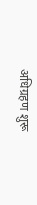अधिग्रहण शुरू